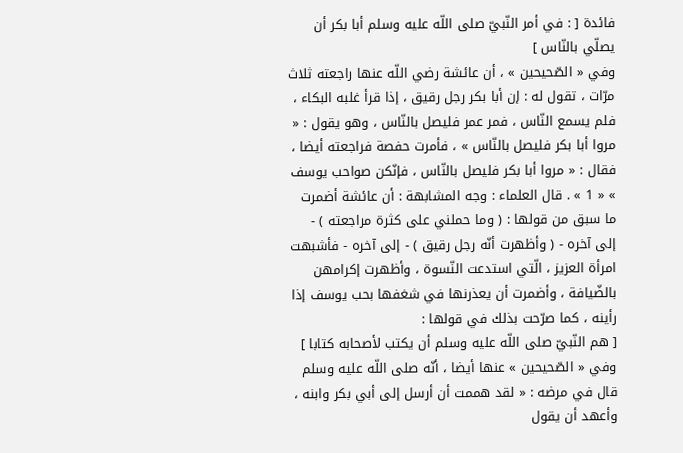فائدة [ : في أمر النّبيّ صلى اللّه عليه وسلم أبا بكر أن يصلّي بالنّاس ]
وفي « الصّحيحين » ، أن عائشة رضي اللّه عنها راجعته ثلاث مرّات ، تقول له : إن أبا بكر رجل رقيق ، إذا قرأ غلبه البكاء ، فلم يسمع النّاس ، فمر عمر فليصل بالنّاس ، وهو يقول : « مروا أبا بكر فليصل بالنّاس » ، فأمرت حفصة فراجعته أيضا ، فقال : « مروا أبا بكر فليصل بالنّاس ، فإنّكن صواحب يوسف » « 1 » . قال العلماء : وجه المشابهة : أن عائشة أضمرت ما سبق من قولها : ( وما حملني على كثرة مراجعته ) - إلى آخره - ( وأظهرت أنّه رجل رقيق ) - إلى آخره - فأشبهت امرأة العزيز ، الّتي استدعت النّسوة ، وأظهرت إكرامهن بالضّيافة ، وأضمرت أن يعذرنها في شغفها بحب يوسف إذا رأينه ، كما صرّحت بذلك في قولها :
[ هم النّبيّ صلى اللّه عليه وسلم أن يكتب لأصحابه كتابا ]
وفي « الصّحيحين » عنها أيضا ، أنّه صلى اللّه عليه وسلم قال في مرضه : « لقد هممت أن أرسل إلى أبي بكر وابنه ، وأعهد أن يقول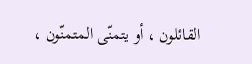القائلون ، أو يتمنّى المتمنّون ،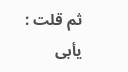ثم قلت : يأبى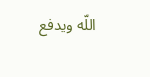اللّه ويدفع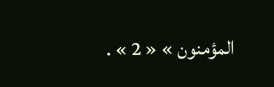المؤمنون » « 2 » .